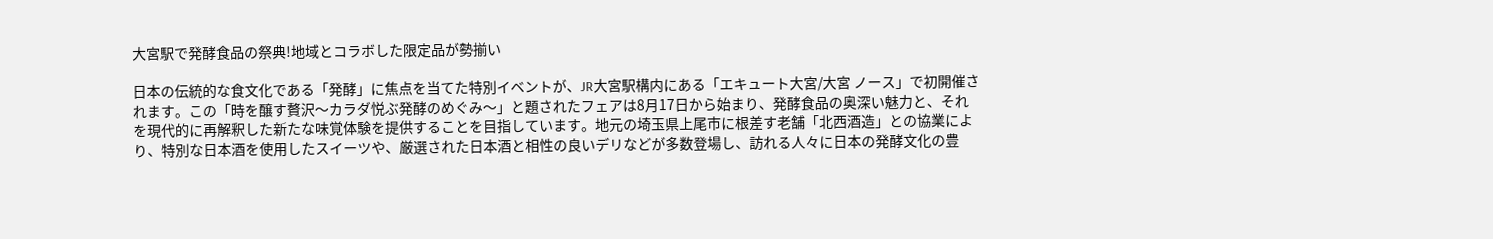大宮駅で発酵食品の祭典!地域とコラボした限定品が勢揃い

日本の伝統的な食文化である「発酵」に焦点を当てた特別イベントが、JR大宮駅構内にある「エキュート大宮/大宮 ノース」で初開催されます。この「時を醸す贅沢〜カラダ悦ぶ発酵のめぐみ〜」と題されたフェアは8月17日から始まり、発酵食品の奥深い魅力と、それを現代的に再解釈した新たな味覚体験を提供することを目指しています。地元の埼玉県上尾市に根差す老舗「北西酒造」との協業により、特別な日本酒を使用したスイーツや、厳選された日本酒と相性の良いデリなどが多数登場し、訪れる人々に日本の発酵文化の豊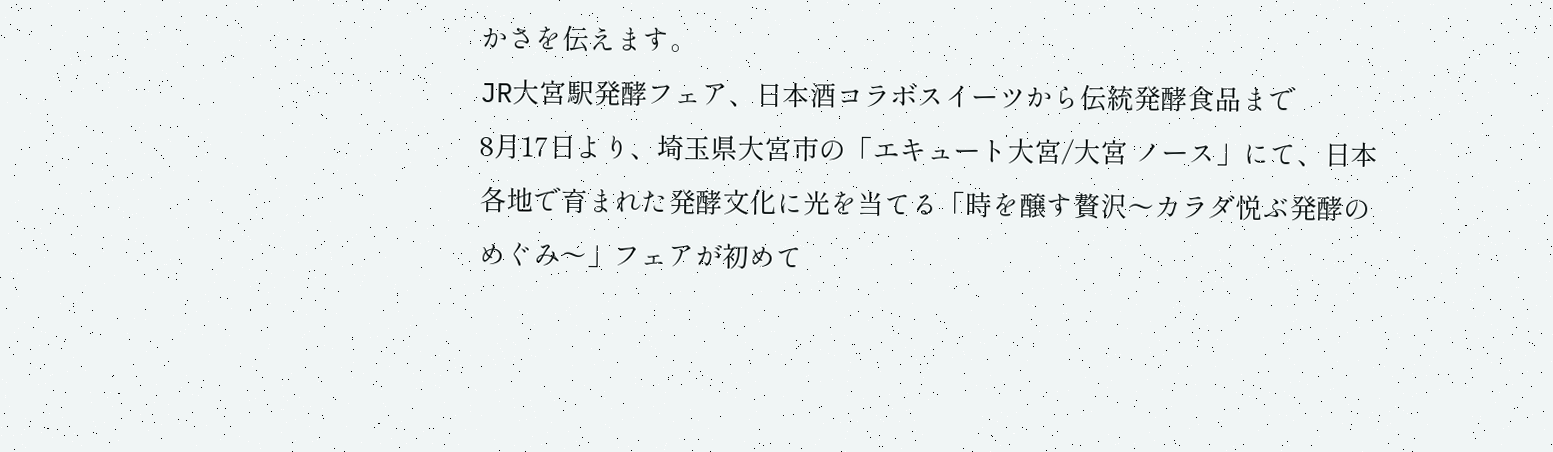かさを伝えます。
JR大宮駅発酵フェア、日本酒コラボスイーツから伝統発酵食品まで
8月17日より、埼玉県大宮市の「エキュート大宮/大宮 ノース」にて、日本各地で育まれた発酵文化に光を当てる「時を醸す贅沢〜カラダ悦ぶ発酵のめぐみ〜」フェアが初めて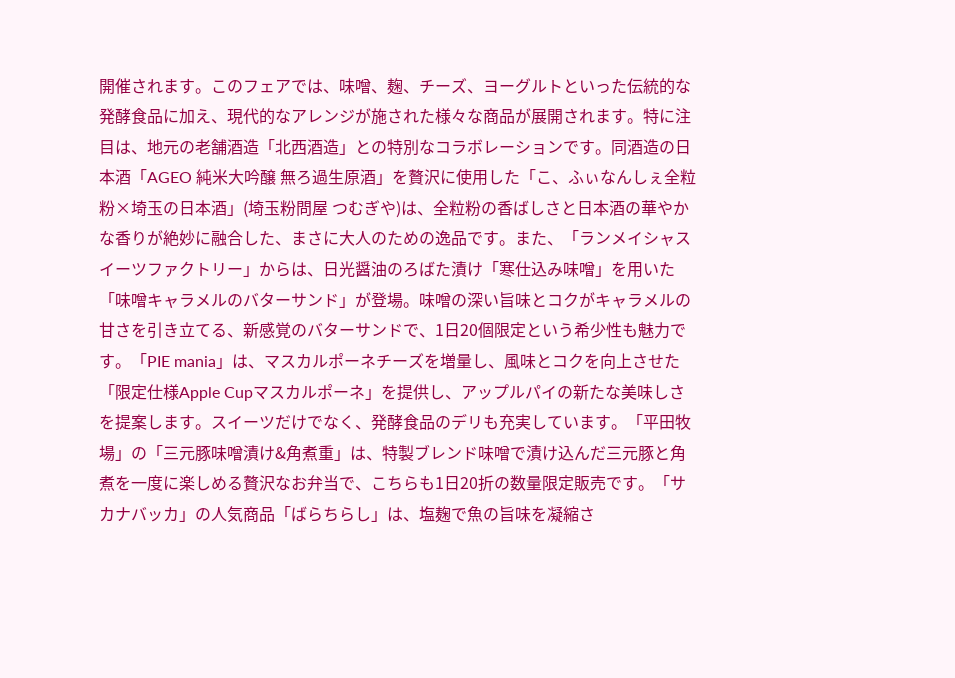開催されます。このフェアでは、味噌、麹、チーズ、ヨーグルトといった伝統的な発酵食品に加え、現代的なアレンジが施された様々な商品が展開されます。特に注目は、地元の老舗酒造「北西酒造」との特別なコラボレーションです。同酒造の日本酒「AGEO 純米大吟醸 無ろ過生原酒」を贅沢に使用した「こ、ふぃなんしぇ全粒粉×埼玉の日本酒」(埼玉粉問屋 つむぎや)は、全粒粉の香ばしさと日本酒の華やかな香りが絶妙に融合した、まさに大人のための逸品です。また、「ランメイシャスイーツファクトリー」からは、日光醤油のろばた漬け「寒仕込み味噌」を用いた「味噌キャラメルのバターサンド」が登場。味噌の深い旨味とコクがキャラメルの甘さを引き立てる、新感覚のバターサンドで、1日20個限定という希少性も魅力です。「PIE mania」は、マスカルポーネチーズを増量し、風味とコクを向上させた「限定仕様Apple Cupマスカルポーネ」を提供し、アップルパイの新たな美味しさを提案します。スイーツだけでなく、発酵食品のデリも充実しています。「平田牧場」の「三元豚味噌漬け&角煮重」は、特製ブレンド味噌で漬け込んだ三元豚と角煮を一度に楽しめる贅沢なお弁当で、こちらも1日20折の数量限定販売です。「サカナバッカ」の人気商品「ばらちらし」は、塩麹で魚の旨味を凝縮さ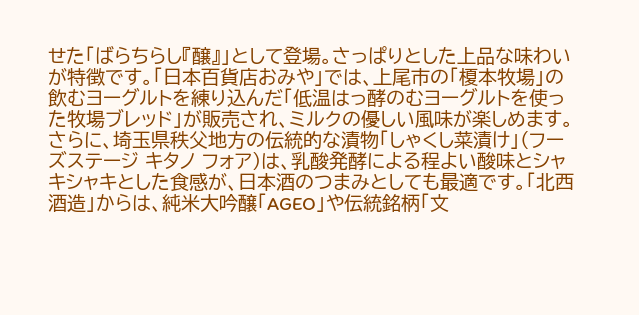せた「ばらちらし『醸』」として登場。さっぱりとした上品な味わいが特徴です。「日本百貨店おみや」では、上尾市の「榎本牧場」の飲むヨーグルトを練り込んだ「低温はっ酵のむヨーグルトを使った牧場ブレッド」が販売され、ミルクの優しい風味が楽しめます。さらに、埼玉県秩父地方の伝統的な漬物「しゃくし菜漬け」(フーズステージ キタノ フォア)は、乳酸発酵による程よい酸味とシャキシャキとした食感が、日本酒のつまみとしても最適です。「北西酒造」からは、純米大吟醸「AGEO」や伝統銘柄「文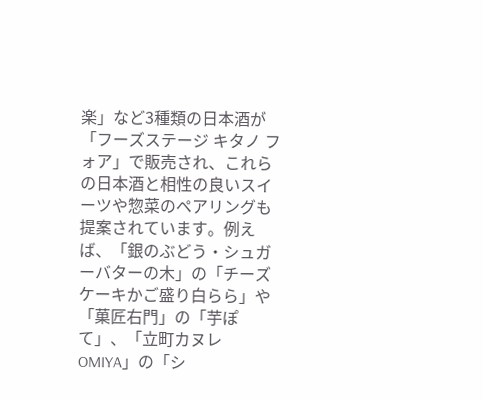楽」など3種類の日本酒が「フーズステージ キタノ フォア」で販売され、これらの日本酒と相性の良いスイーツや惣菜のペアリングも提案されています。例えば、「銀のぶどう・シュガーバターの木」の「チーズケーキかご盛り白らら」や「菓匠右門」の「芋ぽて」、「立町カヌレ OMIYA」の「シ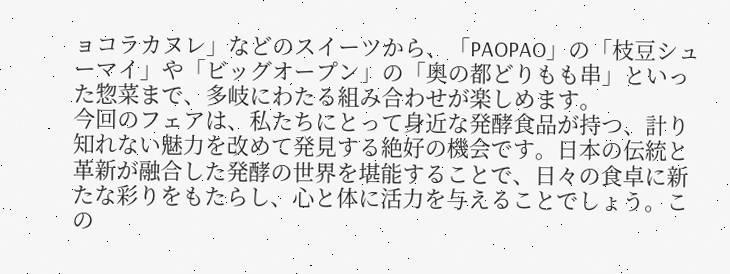ョコラカヌレ」などのスイーツから、「PAOPAO」の「枝豆シューマイ」や「ビッグオープン」の「奥の都どりもも串」といった惣菜まで、多岐にわたる組み合わせが楽しめます。
今回のフェアは、私たちにとって身近な発酵食品が持つ、計り知れない魅力を改めて発見する絶好の機会です。日本の伝統と革新が融合した発酵の世界を堪能することで、日々の食卓に新たな彩りをもたらし、心と体に活力を与えることでしょう。この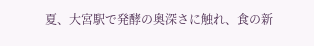夏、大宮駅で発酵の奥深さに触れ、食の新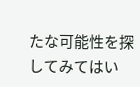たな可能性を探してみてはい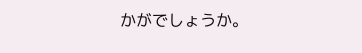かがでしょうか。